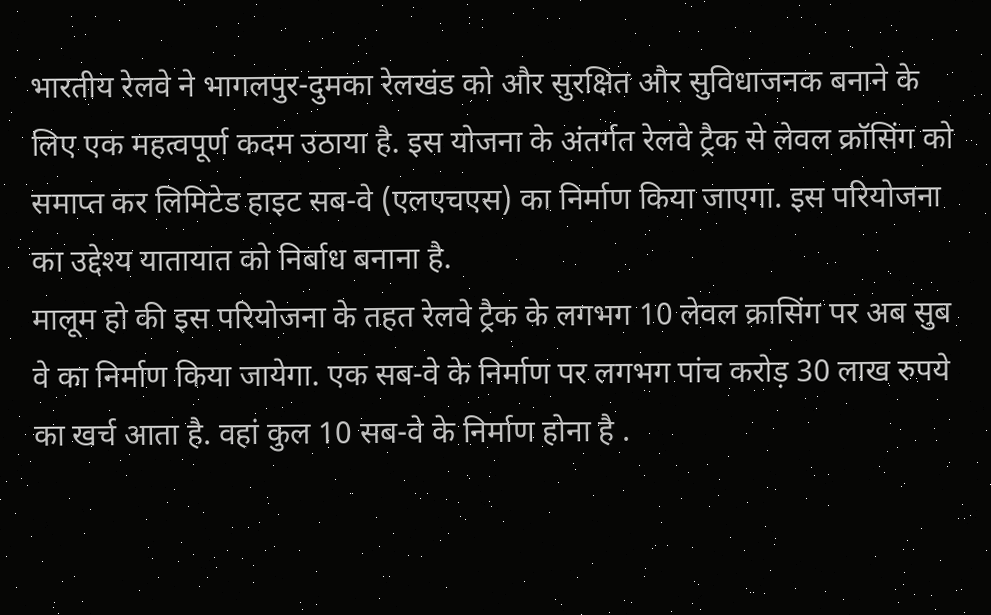भारतीय रेलवे ने भागलपुर-दुमका रेलखंड को और सुरक्षित और सुविधाजनक बनाने के लिए एक महत्वपूर्ण कदम उठाया है. इस योजना के अंतर्गत रेलवे ट्रैक से लेवल क्रॉसिंग को समाप्त कर लिमिटेड हाइट सब-वे (एलएचएस) का निर्माण किया जाएगा. इस परियोजना का उद्देश्य यातायात को निर्बाध बनाना है.
मालूम हो की इस परियोजना के तहत रेलवे ट्रैक के लगभग 10 लेवल क्रासिंग पर अब सुब वे का निर्माण किया जायेगा. एक सब-वे के निर्माण पर लगभग पांच करोड़ 30 लाख रुपये का खर्च आता है. वहां कुल 10 सब-वे के निर्माण होना है .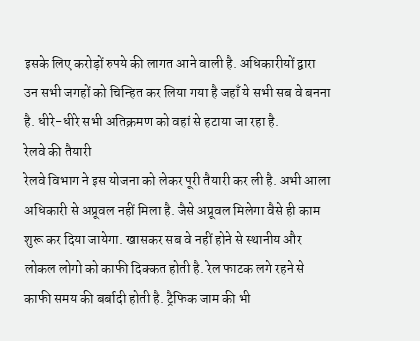इसके लिए करोड़ों रुपये की लागत आने वाली है. अधिकारीयों द्वारा उन सभी जगहों को चिन्हित कर लिया गया है जहाँ ये सभी सब वे बनना है. धीरे-धीरे सभी अतिक्रमण को वहां से हटाया जा रहा है.
रेलवे की तैयारी
रेलवे विभाग ने इस योजना को लेकर पूरी तैयारी कर ली है. अभी आला अधिकारी से अप्रूवल नहीं मिला है. जैसे अप्रूवल मिलेगा वैसे ही काम शुरू कर दिया जायेगा. खासकर सब वे नहीं होने से स्थानीय और लोकल लोगो को काफी दिक्कत होती है. रेल फाटक लगे रहने से काफी समय की बर्बादी होती है. ट्रैफिक जाम की भी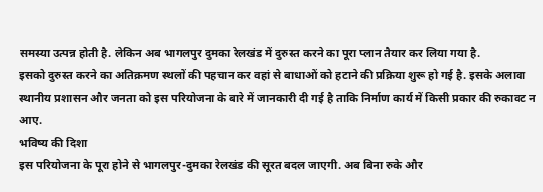समस्या उत्पन्न होती है. लेकिन अब भागलपुर दुमका रेलखंड में दुरुस्त करने का पूरा प्लान तैयार कर लिया गया है.
इसको दुरुस्त करने का अतिक्रमण स्थलों की पहचान कर वहां से बाधाओं को हटाने की प्रक्रिया शुरू हो गई है. इसके अलावा स्थानीय प्रशासन और जनता को इस परियोजना के बारे में जानकारी दी गई है ताकि निर्माण कार्य में किसी प्रकार की रुकावट न आए.
भविष्य की दिशा
इस परियोजना के पूरा होने से भागलपुर-दुमका रेलखंड की सूरत बदल जाएगी. अब बिना रुके और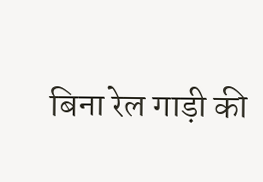बिना रेल गाड़ी की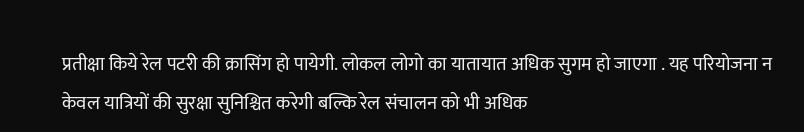प्रतीक्षा किये रेल पटरी की क्रासिंग हो पायेगी. लोकल लोगो का यातायात अधिक सुगम हो जाएगा . यह परियोजना न केवल यात्रियों की सुरक्षा सुनिश्चित करेगी बल्कि रेल संचालन को भी अधिक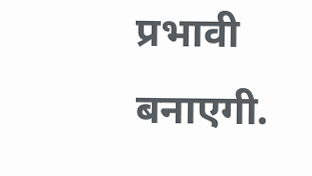प्रभावी बनाएगी.